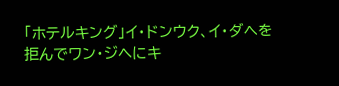「ホテルキング」イ・ドンウク、イ・ダヘを拒んでワン・ジヘにキ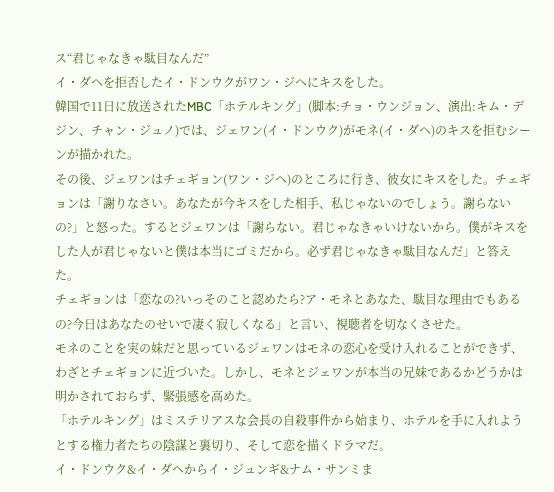ス“君じゃなきゃ駄目なんだ”
イ・ダヘを拒否したイ・ドンウクがワン・ジヘにキスをした。
韓国で11日に放送されたMBC「ホテルキング」(脚本:チョ・ウンジョン、演出:キム・デジン、チャン・ジュノ)では、ジェワン(イ・ドンウク)がモネ(イ・ダヘ)のキスを拒むシーンが描かれた。
その後、ジェワンはチェギョン(ワン・ジヘ)のところに行き、彼女にキスをした。チェギョンは「謝りなさい。あなたが今キスをした相手、私じゃないのでしょう。謝らないの?」と怒った。するとジェワンは「謝らない。君じゃなきゃいけないから。僕がキスをした人が君じゃないと僕は本当にゴミだから。必ず君じゃなきゃ駄目なんだ」と答えた。
チェギョンは「恋なの?いっそのこと認めたら?ア・モネとあなた、駄目な理由でもあるの?今日はあなたのせいで凄く寂しくなる」と言い、視聴者を切なくさせた。
モネのことを実の妹だと思っているジェワンはモネの恋心を受け入れることができず、わざとチェギョンに近づいた。しかし、モネとジェワンが本当の兄妹であるかどうかは明かされておらず、緊張感を高めた。
「ホテルキング」はミステリアスな会長の自殺事件から始まり、ホテルを手に入れようとする権力者たちの陰謀と裏切り、そして恋を描くドラマだ。
イ・ドンウク&イ・ダヘからイ・ジュンギ&ナム・サンミま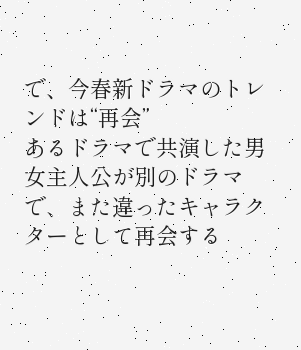で、今春新ドラマのトレンドは“再会”
あるドラマで共演した男女主人公が別のドラマで、また違ったキャラクターとして再会する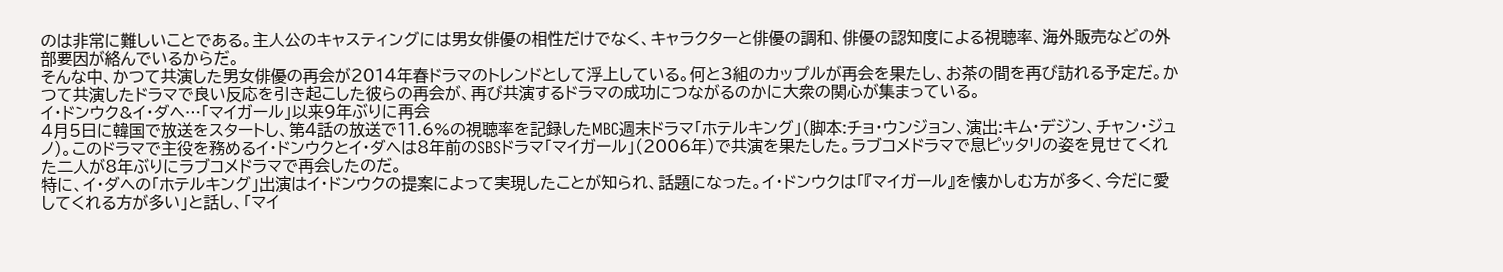のは非常に難しいことである。主人公のキャスティングには男女俳優の相性だけでなく、キャラクターと俳優の調和、俳優の認知度による視聴率、海外販売などの外部要因が絡んでいるからだ。
そんな中、かつて共演した男女俳優の再会が2014年春ドラマのトレンドとして浮上している。何と3組のカップルが再会を果たし、お茶の間を再び訪れる予定だ。かつて共演したドラマで良い反応を引き起こした彼らの再会が、再び共演するドラマの成功につながるのかに大衆の関心が集まっている。
イ・ドンウク&イ・ダヘ…「マイガール」以来9年ぶりに再会
4月5日に韓国で放送をスタートし、第4話の放送で11.6%の視聴率を記録したMBC週末ドラマ「ホテルキング」(脚本:チョ・ウンジョン、演出:キム・デジン、チャン・ジュノ)。このドラマで主役を務めるイ・ドンウクとイ・ダヘは8年前のSBSドラマ「マイガール」(2006年)で共演を果たした。ラブコメドラマで息ピッタリの姿を見せてくれた二人が8年ぶりにラブコメドラマで再会したのだ。
特に、イ・ダヘの「ホテルキング」出演はイ・ドンウクの提案によって実現したことが知られ、話題になった。イ・ドンウクは「『マイガール』を懐かしむ方が多く、今だに愛してくれる方が多い」と話し、「マイ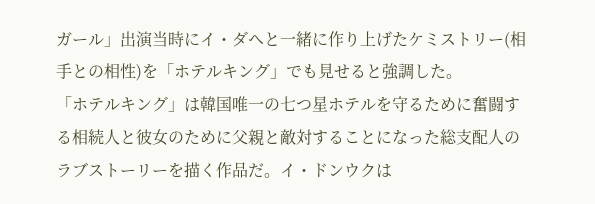ガール」出演当時にイ・ダヘと一緒に作り上げたケミストリー(相手との相性)を「ホテルキング」でも見せると強調した。
「ホテルキング」は韓国唯一の七つ星ホテルを守るために奮闘する相続人と彼女のために父親と敵対することになった総支配人のラブストーリーを描く作品だ。イ・ドンウクは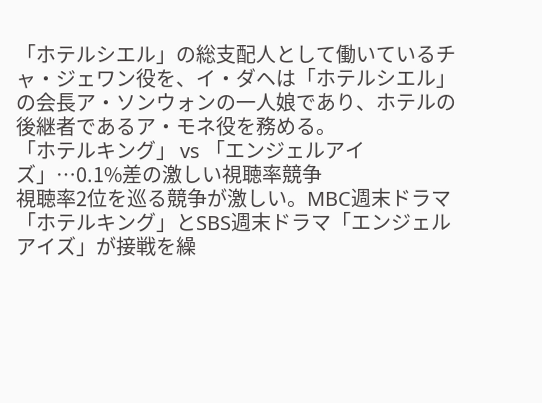「ホテルシエル」の総支配人として働いているチャ・ジェワン役を、イ・ダヘは「ホテルシエル」の会長ア・ソンウォンの一人娘であり、ホテルの後継者であるア・モネ役を務める。
「ホテルキング」 vs 「エンジェルアイズ」…0.1%差の激しい視聴率競争
視聴率2位を巡る競争が激しい。MBC週末ドラマ「ホテルキング」とSBS週末ドラマ「エンジェルアイズ」が接戦を繰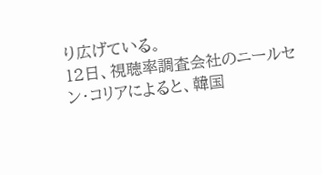り広げている。
12日、視聴率調査会社のニールセン・コリアによると、韓国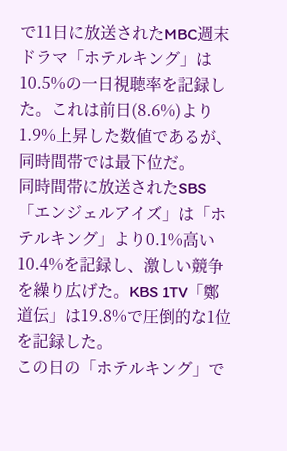で11日に放送されたMBC週末ドラマ「ホテルキング」は10.5%の一日視聴率を記録した。これは前日(8.6%)より1.9%上昇した数値であるが、同時間帯では最下位だ。
同時間帯に放送されたSBS「エンジェルアイズ」は「ホテルキング」より0.1%高い10.4%を記録し、激しい競争を繰り広げた。KBS 1TV「鄭道伝」は19.8%で圧倒的な1位を記録した。
この日の「ホテルキング」で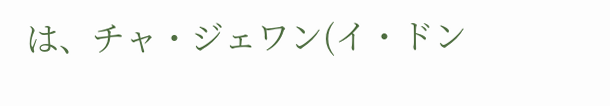は、チャ・ジェワン(イ・ドン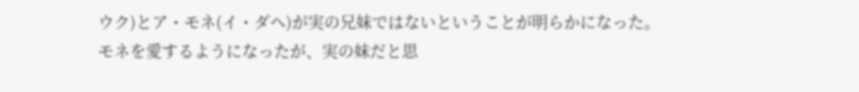ウク)とア・モネ(イ・ダヘ)が実の兄妹ではないということが明らかになった。モネを愛するようになったが、実の妹だと思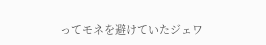ってモネを避けていたジェワ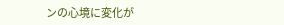ンの心境に変化が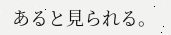あると見られる。